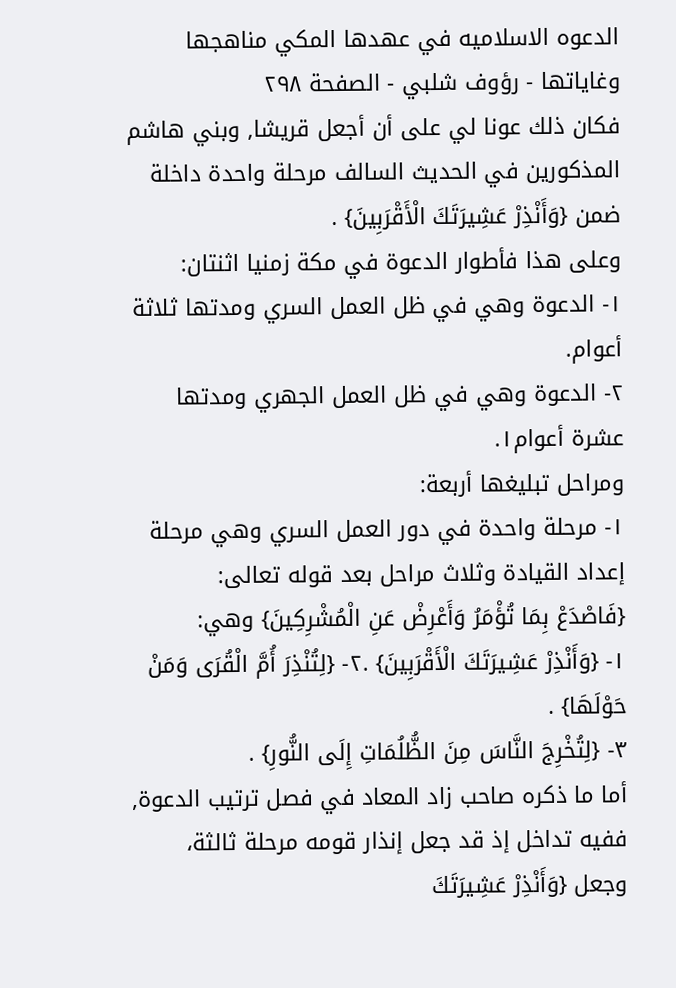الدعوه الاسلاميه في عهدها المكي مناهجها وغاياتها - رؤوف شلبي - الصفحة ٢٩٨
فكان ذلك عونا لي على أن أجعل قريشا, وبني هاشم المذكورين في الحديث السالف مرحلة واحدة داخلة ضمن {وَأَنْذِرْ عَشِيرَتَكَ الْأَقْرَبِينَ} .
وعلى هذا فأطوار الدعوة في مكة زمنيا اثنتان:
١- الدعوة وهي في ظل العمل السري ومدتها ثلاثة أعوام.
٢- الدعوة وهي في ظل العمل الجهري ومدتها عشرة أعوام١.
ومراحل تبليغها أربعة:
١- مرحلة واحدة في دور العمل السري وهي مرحلة إعداد القيادة وثلاث مراحل بعد قوله تعالى:
{فَاصْدَعْ بِمَا تُؤْمَرُ وَأَعْرِضْ عَنِ الْمُشْرِكِينَ} وهي:
١- {وَأَنْذِرْ عَشِيرَتَكَ الْأَقْرَبِينَ} .٢- {لِتُنْذِرَ أُمَّ الْقُرَى وَمَنْ حَوْلَهَا} .
٣- {لِتُخْرِجَ النَّاسَ مِنَ الظُّلُمَاتِ إِلَى النُّورِ} .
أما ما ذكره صاحب زاد المعاد في فصل ترتيب الدعوة, ففيه تداخل إذ قد جعل إنذار قومه مرحلة ثالثة، وجعل {وَأَنْذِرْ عَشِيرَتَكَ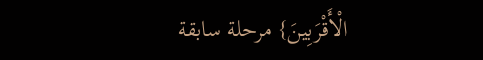الْأَقْرَبِينَ} مرحلة سابقة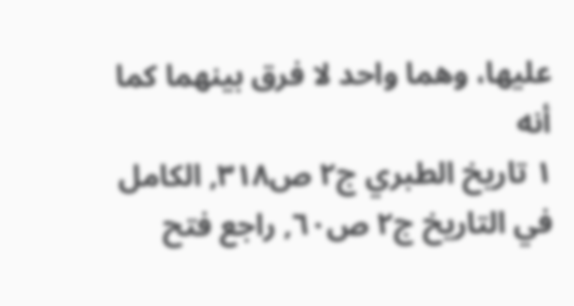عليها، وهما واحد لا فرق بينهما كما أنه
١ تاريخ الطبري ج٢ ص٣١٨, الكامل في التاريخ ج٢ ص٦٠, راجع فتح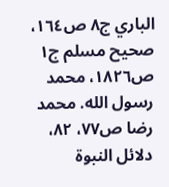الباري ج٨ ص١٦٤، صحيح مسلم ج١ ص١٨٢٦، محمد رسول الله. محمد رضا ص٧٧، ٨٢، دلائل النبوة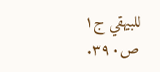للبيهقي ج١ ص٣٩٠.